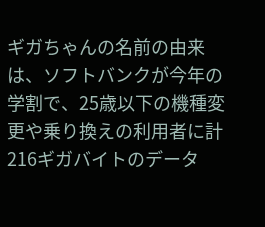ギガちゃんの名前の由来は、ソフトバンクが今年の学割で、25歳以下の機種変更や乗り換えの利用者に計216ギガバイトのデータ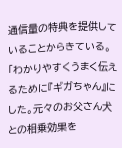通信量の特典を提供していることからきている。「わかりやすくうまく伝えるために『ギガちゃん』にした。元々のお父さん犬との相乗効果を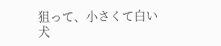狙って、小さくて白い犬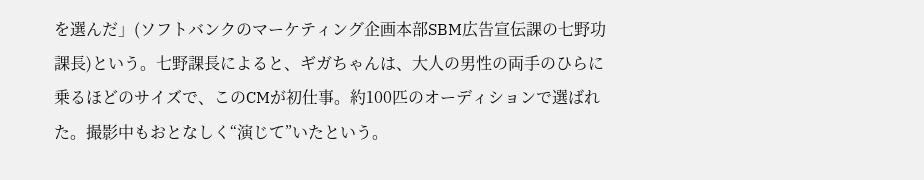を選んだ」(ソフトバンクのマーケティング企画本部SBM広告宣伝課の七野功課長)という。七野課長によると、ギガちゃんは、大人の男性の両手のひらに乗るほどのサイズで、このCMが初仕事。約100匹のオーディションで選ばれた。撮影中もおとなしく“演じて”いたという。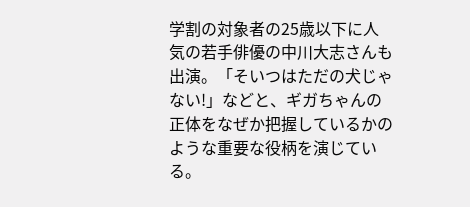学割の対象者の25歳以下に人気の若手俳優の中川大志さんも出演。「そいつはただの犬じゃない!」などと、ギガちゃんの正体をなぜか把握しているかのような重要な役柄を演じている。